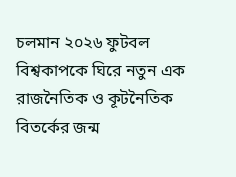চলমান ২০২৬ ফুটবল বিশ্বকাপকে ঘিরে নতুন এক রাজনৈতিক ও কূটনৈতিক বিতর্কের জন্ম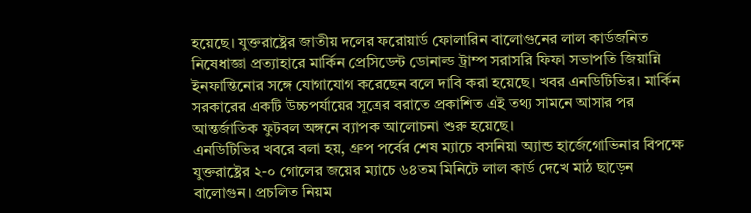হয়েছে। যুক্তরাষ্ট্রের জাতীয় দলের ফরোয়ার্ড ফোলারিন বালোগুনের লাল কার্ডজনিত নিষেধাজ্ঞা প্রত্যাহারে মার্কিন প্রেসিডেন্ট ডোনাল্ড ট্রাম্প সরাসরি ফিফা সভাপতি জিয়ান্নি ইনফান্তিনোর সঙ্গে যোগাযোগ করেছেন বলে দাবি করা হয়েছে। খবর এনডিটিভির। মার্কিন সরকারের একটি উচ্চপর্যায়ের সূত্রের বরাতে প্রকাশিত এই তথ্য সামনে আসার পর আন্তর্জাতিক ফুটবল অঙ্গনে ব্যাপক আলোচনা শুরু হয়েছে।
এনডিটিভির খবরে বলা হয়, গ্রুপ পর্বের শেষ ম্যাচে বসনিয়া অ্যান্ড হার্জেগোভিনার বিপক্ষে যুক্তরাষ্ট্রের ২-০ গোলের জয়ের ম্যাচে ৬৪তম মিনিটে লাল কার্ড দেখে মাঠ ছাড়েন বালোগুন। প্রচলিত নিয়ম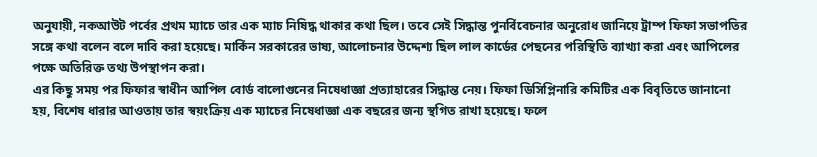অনুযায়ী, নকআউট পর্বের প্রথম ম্যাচে তার এক ম্যাচ নিষিদ্ধ থাকার কথা ছিল। তবে সেই সিদ্ধান্ত পুনর্বিবেচনার অনুরোধ জানিয়ে ট্রাম্প ফিফা সভাপতির সঙ্গে কথা বলেন বলে দাবি করা হয়েছে। মার্কিন সরকারের ভাষ্য, আলোচনার উদ্দেশ্য ছিল লাল কার্ডের পেছনের পরিস্থিতি ব্যাখ্যা করা এবং আপিলের পক্ষে অতিরিক্ত তথ্য উপস্থাপন করা।
এর কিছু সময় পর ফিফার স্বাধীন আপিল বোর্ড বালোগুনের নিষেধাজ্ঞা প্রত্যাহারের সিদ্ধান্ত নেয়। ফিফা ডিসিপ্লিনারি কমিটির এক বিবৃতিতে জানানো হয়, বিশেষ ধারার আওতায় তার স্বয়ংক্রিয় এক ম্যাচের নিষেধাজ্ঞা এক বছরের জন্য স্থগিত রাখা হয়েছে। ফলে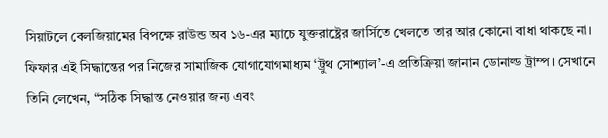সিয়াটলে বেলজিয়ামের বিপক্ষে রাউন্ড অব ১৬-এর ম্যাচে যুক্তরাষ্ট্রের জার্সিতে খেলতে তার আর কোনো বাধা থাকছে না।
ফিফার এই সিদ্ধান্তের পর নিজের সামাজিক যোগাযোগমাধ্যম ‘ট্রুথ সোশ্যাল’-এ প্রতিক্রিয়া জানান ডোনাল্ড ট্রাম্প। সেখানে তিনি লেখেন, “সঠিক সিদ্ধান্ত নেওয়ার জন্য এবং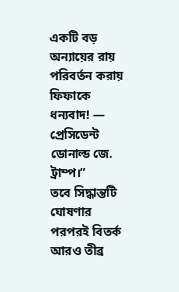একটি বড় অন্যায়ের রায় পরিবর্তন করায় ফিফাকে ধন্যবাদ! — প্রেসিডেন্ট ডোনাল্ড জে. ট্রাম্প।”
তবে সিদ্ধান্তটি ঘোষণার পরপরই বিতর্ক আরও তীব্র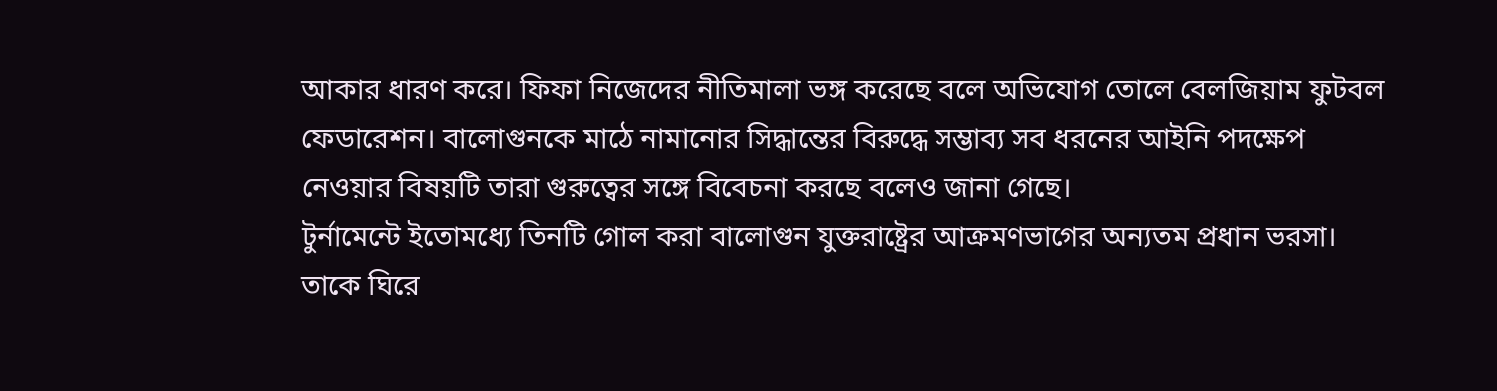আকার ধারণ করে। ফিফা নিজেদের নীতিমালা ভঙ্গ করেছে বলে অভিযোগ তোলে বেলজিয়াম ফুটবল ফেডারেশন। বালোগুনকে মাঠে নামানোর সিদ্ধান্তের বিরুদ্ধে সম্ভাব্য সব ধরনের আইনি পদক্ষেপ নেওয়ার বিষয়টি তারা গুরুত্বের সঙ্গে বিবেচনা করছে বলেও জানা গেছে।
টুর্নামেন্টে ইতোমধ্যে তিনটি গোল করা বালোগুন যুক্তরাষ্ট্রের আক্রমণভাগের অন্যতম প্রধান ভরসা। তাকে ঘিরে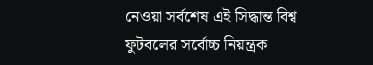নেওয়া সর্বশেষ এই সিদ্ধান্ত বিশ্ব ফুটবলের সর্বোচ্চ নিয়ন্ত্রক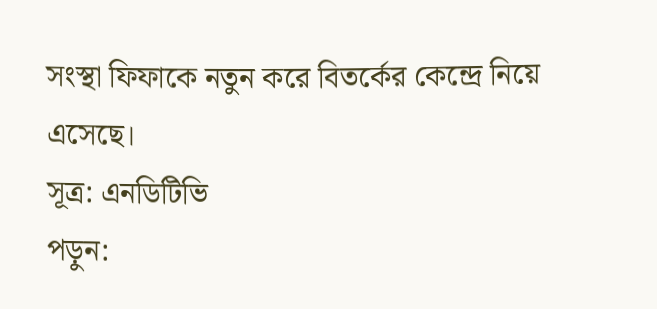সংস্থা ফিফাকে নতুন করে বিতর্কের কেন্দ্রে নিয়ে এসেছে।
সূত্র: এনডিটিভি
পড়ুন: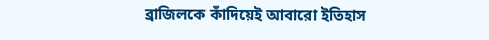ব্রাজিলকে কাঁদিয়েই আবারো ইতিহাস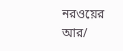নরওয়ের
আর/